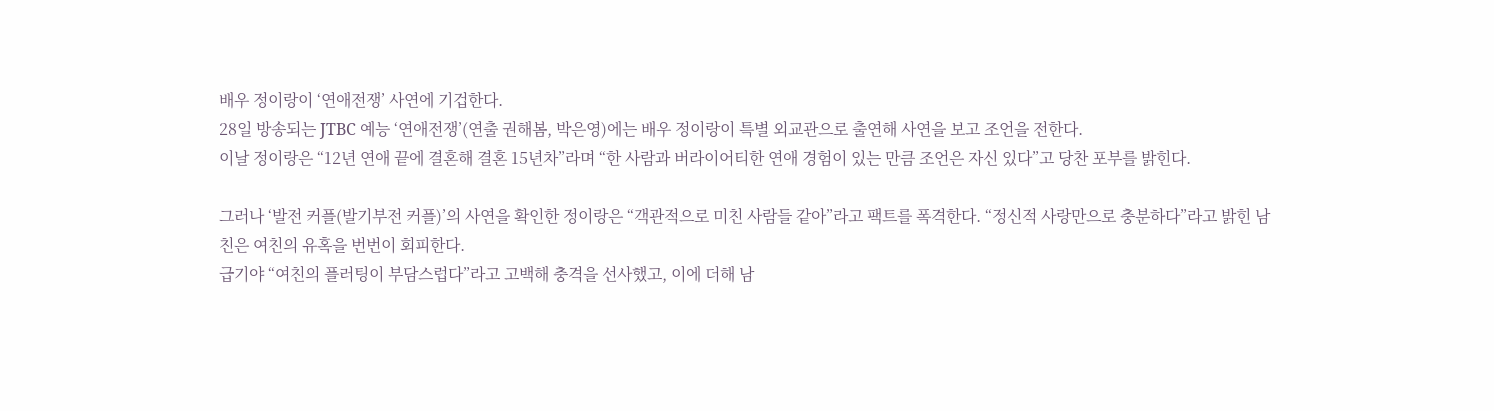배우 정이랑이 ‘연애전쟁’ 사연에 기겁한다.
28일 방송되는 JTBC 예능 ‘연애전쟁’(연출 권해봄, 박은영)에는 배우 정이랑이 특별 외교관으로 출연해 사연을 보고 조언을 전한다.
이날 정이랑은 “12년 연애 끝에 결혼해 결혼 15년차”라며 “한 사람과 버라이어티한 연애 경험이 있는 만큼 조언은 자신 있다”고 당찬 포부를 밝힌다.

그러나 ‘발전 커플(발기부전 커플)’의 사연을 확인한 정이랑은 “객관적으로 미친 사람들 같아”라고 팩트를 폭격한다. “정신적 사랑만으로 충분하다”라고 밝힌 남친은 여친의 유혹을 번번이 회피한다.
급기야 “여친의 플러팅이 부담스럽다”라고 고백해 충격을 선사했고, 이에 더해 남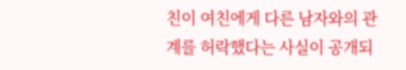친이 여친에게 다른 남자와의 관계를 허락했다는 사실이 공개되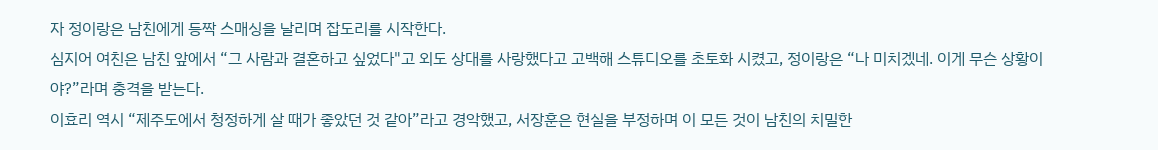자 정이랑은 남친에게 등짝 스매싱을 날리며 잡도리를 시작한다.
심지어 여친은 남친 앞에서 “그 사람과 결혼하고 싶었다"고 외도 상대를 사랑했다고 고백해 스튜디오를 초토화 시켰고, 정이랑은 “나 미치겠네. 이게 무슨 상황이야?”라며 충격을 받는다.
이효리 역시 “제주도에서 청정하게 살 때가 좋았던 것 같아”라고 경악했고, 서장훈은 현실을 부정하며 이 모든 것이 남친의 치밀한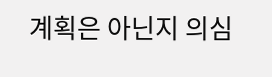계획은 아닌지 의심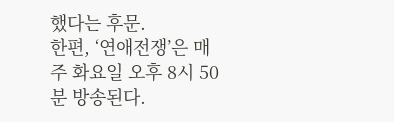했다는 후문.
한편, ‘연애전쟁’은 매주 화요일 오후 8시 50분 방송된다.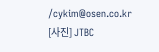/cykim@osen.co.kr
[사진] JTBC